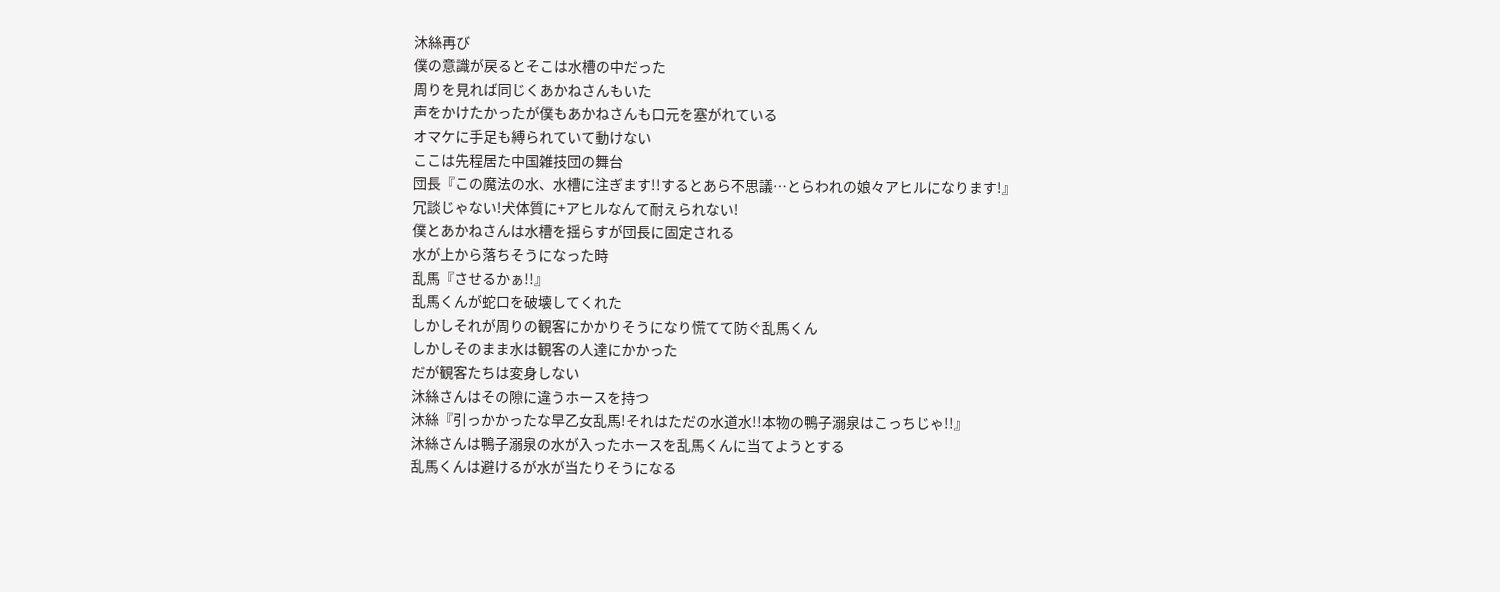沐絲再び
僕の意識が戻るとそこは水槽の中だった
周りを見れば同じくあかねさんもいた
声をかけたかったが僕もあかねさんも口元を塞がれている
オマケに手足も縛られていて動けない
ここは先程居た中国雑技団の舞台
団長『この魔法の水、水槽に注ぎます!!するとあら不思議…とらわれの娘々アヒルになります!』
冗談じゃない!犬体質に+アヒルなんて耐えられない!
僕とあかねさんは水槽を揺らすが団長に固定される
水が上から落ちそうになった時
乱馬『させるかぁ!!』
乱馬くんが蛇口を破壊してくれた
しかしそれが周りの観客にかかりそうになり慌てて防ぐ乱馬くん
しかしそのまま水は観客の人達にかかった
だが観客たちは変身しない
沐絲さんはその隙に違うホースを持つ
沐絲『引っかかったな早乙女乱馬!それはただの水道水!!本物の鴨子溺泉はこっちじゃ!!』
沐絲さんは鴨子溺泉の水が入ったホースを乱馬くんに当てようとする
乱馬くんは避けるが水が当たりそうになる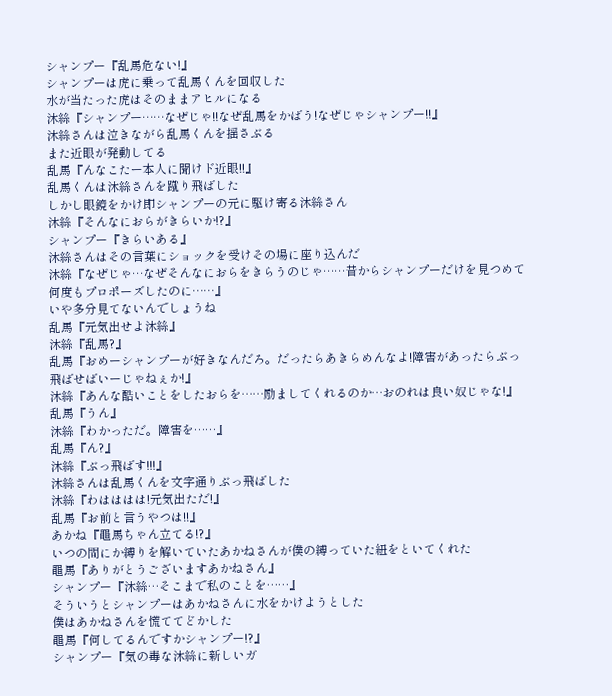シャンプー『乱馬危ない!』
シャンプーは虎に乗って乱馬くんを回収した
水が当たった虎はそのままアヒルになる
沐絲『シャンプー……なぜじゃ!!なぜ乱馬をかばう!なぜじゃシャンプー!!』
沐絲さんは泣きながら乱馬くんを揺さぶる
また近眼が発動してる
乱馬『んなこたー本人に聞けド近眼!!』
乱馬くんは沐絲さんを蹴り飛ばした
しかし眼鏡をかけ即シャンプーの元に駆け寄る沐絲さん
沐絲『そんなにおらがきらいか!?』
シャンプー『きらいある』
沐絲さんはその言葉にショックを受けその場に座り込んだ
沐絲『なぜじゃ…なぜそんなにおらをきらうのじゃ……昔からシャンプーだけを見つめて何度もプロポーズしたのに……』
いや多分見てないんでしょうね
乱馬『元気出せよ沐絲』
沐絲『乱馬?』
乱馬『おめーシャンプーが好きなんだろ。だったらあきらめんなよ!障害があったらぶっ飛ばせばいーじゃねぇか!』
沐絲『あんな酷いことをしたおらを……励ましてくれるのか…おのれは良い奴じゃな!』
乱馬『うん』
沐絲『わかっただ。障害を……』
乱馬『ん?』
沐絲『ぶっ飛ばす!!!』
沐絲さんは乱馬くんを文字通りぶっ飛ばした
沐絲『わはははは!元気出ただ!』
乱馬『お前と言うやつは!!』
あかね『黽馬ちゃん立てる!?』
いつの間にか縛りを解いていたあかねさんが僕の縛っていた紐をといてくれた
黽馬『ありがとうございますあかねさん』
シャンプー『沐絲…そこまで私のことを……』
そういうとシャンプーはあかねさんに水をかけようとした
僕はあかねさんを慌ててどかした
黽馬『何してるんですかシャンプー!?』
シャンプー『気の毒な沐絲に新しいガ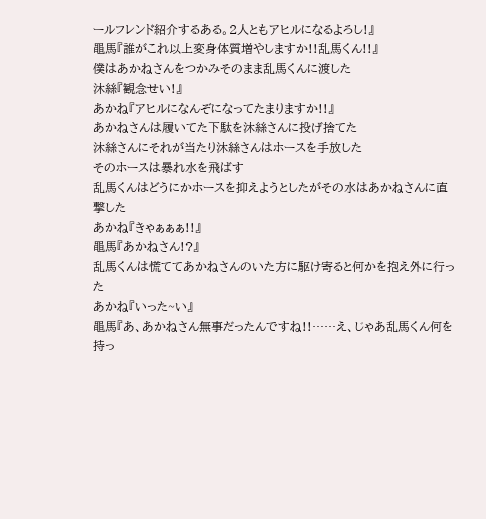ールフレンド紹介するある。2人ともアヒルになるよろし!』
黽馬『誰がこれ以上変身体質増やしますか!!乱馬くん!!』
僕はあかねさんをつかみそのまま乱馬くんに渡した
沐絲『観念せい!』
あかね『アヒルになんぞになってたまりますか!!』
あかねさんは履いてた下駄を沐絲さんに投げ捨てた
沐絲さんにそれが当たり沐絲さんはホースを手放した
そのホースは暴れ水を飛ばす
乱馬くんはどうにかホースを抑えようとしたがその水はあかねさんに直撃した
あかね『きゃぁぁぁ!!』
黽馬『あかねさん!?』
乱馬くんは慌ててあかねさんのいた方に駆け寄ると何かを抱え外に行った
あかね『いった~い』
黽馬『あ、あかねさん無事だったんですね!!……え、じゃあ乱馬くん何を持っ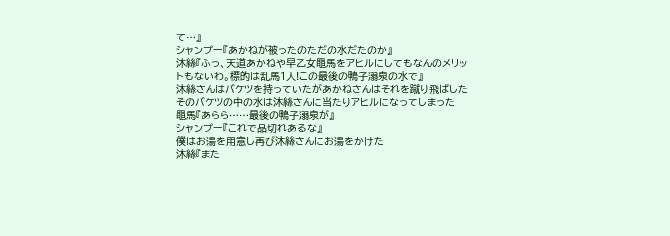て…』
シャンプー『あかねが被ったのただの水だたのか』
沐絲『ふっ、天道あかねや早乙女黽馬をアヒルにしてもなんのメリットもないわ。標的は乱馬1人!この最後の鴨子溺泉の水で』
沐絲さんはバケツを持っていたがあかねさんはそれを蹴り飛ばした
そのバケツの中の水は沐絲さんに当たりアヒルになってしまった
黽馬『あらら……最後の鴨子溺泉が』
シャンプー『これで品切れあるな』
僕はお湯を用意し再び沐絲さんにお湯をかけた
沐絲『また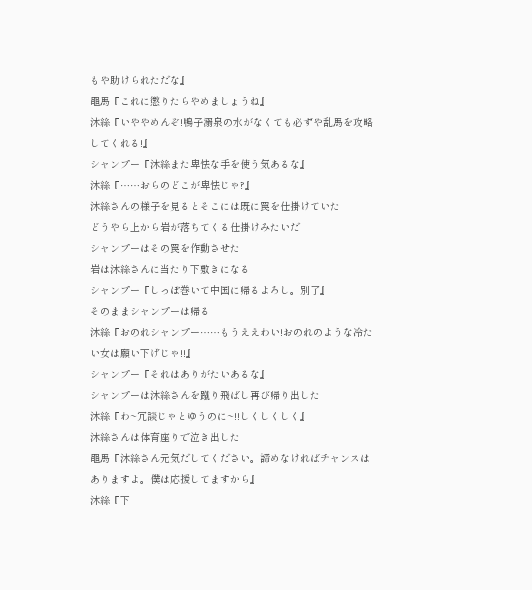もや助けられただな』
黽馬『これに懲りたらやめましょうね』
沐絲『いややめんぞ!鴨子溺泉の水がなくても必ずや乱馬を攻略してくれる!』
シャンプー『沐絲また卑怯な手を使う気あるな』
沐絲『……おらのどこが卑怯じゃ?』
沐絲さんの様子を見るとそこには既に罠を仕掛けていた
どうやら上から岩が落ちてくる仕掛けみたいだ
シャンプーはその罠を作動させた
岩は沐絲さんに当たり下敷きになる
シャンプー『しっぽ巻いて中国に帰るよろし。別了』
そのままシャンプーは帰る
沐絲『おのれシャンプー……もうええわい!おのれのような冷たい女は願い下げじゃ!!』
シャンプー『それはありがたいあるな』
シャンプーは沐絲さんを蹴り飛ばし再び帰り出した
沐絲『わ~冗談じゃとゆうのに~!!しくしくしく』
沐絲さんは体育座りで泣き出した
黽馬『沐絲さん元気だしてください。諦めなければチャンスはありますよ。僕は応援してますから』
沐絲『下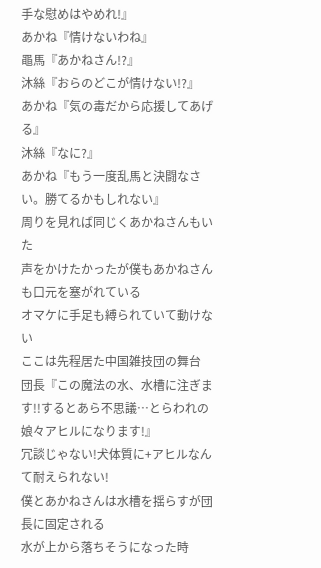手な慰めはやめれ!』
あかね『情けないわね』
黽馬『あかねさん!?』
沐絲『おらのどこが情けない!?』
あかね『気の毒だから応援してあげる』
沐絲『なに?』
あかね『もう一度乱馬と決闘なさい。勝てるかもしれない』
周りを見れば同じくあかねさんもいた
声をかけたかったが僕もあかねさんも口元を塞がれている
オマケに手足も縛られていて動けない
ここは先程居た中国雑技団の舞台
団長『この魔法の水、水槽に注ぎます!!するとあら不思議…とらわれの娘々アヒルになります!』
冗談じゃない!犬体質に+アヒルなんて耐えられない!
僕とあかねさんは水槽を揺らすが団長に固定される
水が上から落ちそうになった時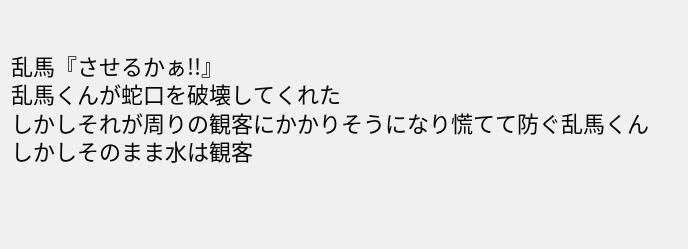乱馬『させるかぁ!!』
乱馬くんが蛇口を破壊してくれた
しかしそれが周りの観客にかかりそうになり慌てて防ぐ乱馬くん
しかしそのまま水は観客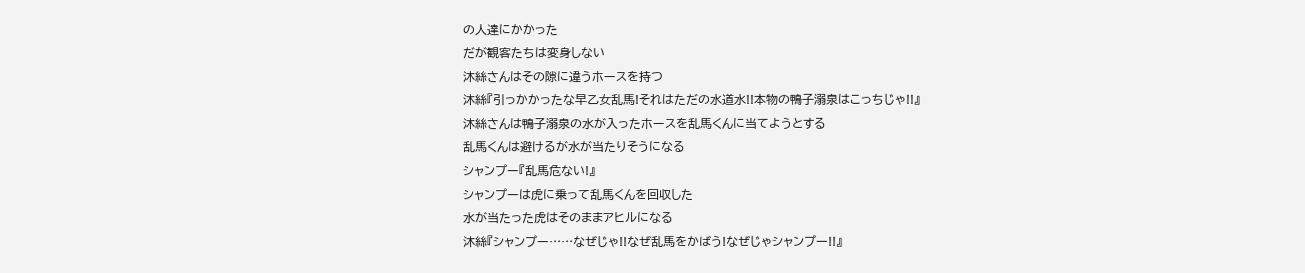の人達にかかった
だが観客たちは変身しない
沐絲さんはその隙に違うホースを持つ
沐絲『引っかかったな早乙女乱馬!それはただの水道水!!本物の鴨子溺泉はこっちじゃ!!』
沐絲さんは鴨子溺泉の水が入ったホースを乱馬くんに当てようとする
乱馬くんは避けるが水が当たりそうになる
シャンプー『乱馬危ない!』
シャンプーは虎に乗って乱馬くんを回収した
水が当たった虎はそのままアヒルになる
沐絲『シャンプー……なぜじゃ!!なぜ乱馬をかばう!なぜじゃシャンプー!!』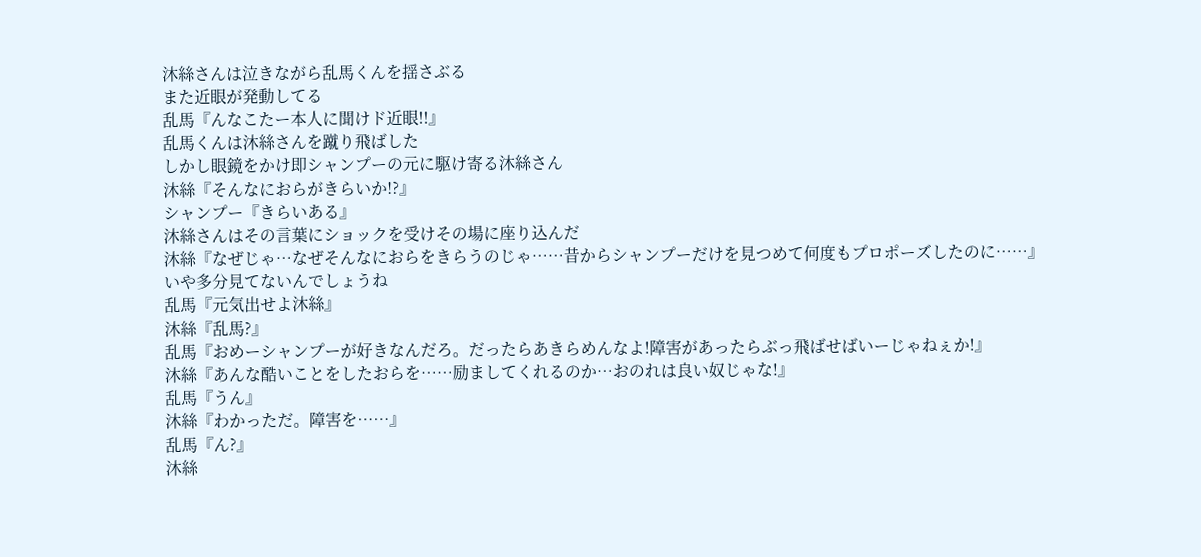沐絲さんは泣きながら乱馬くんを揺さぶる
また近眼が発動してる
乱馬『んなこたー本人に聞けド近眼!!』
乱馬くんは沐絲さんを蹴り飛ばした
しかし眼鏡をかけ即シャンプーの元に駆け寄る沐絲さん
沐絲『そんなにおらがきらいか!?』
シャンプー『きらいある』
沐絲さんはその言葉にショックを受けその場に座り込んだ
沐絲『なぜじゃ…なぜそんなにおらをきらうのじゃ……昔からシャンプーだけを見つめて何度もプロポーズしたのに……』
いや多分見てないんでしょうね
乱馬『元気出せよ沐絲』
沐絲『乱馬?』
乱馬『おめーシャンプーが好きなんだろ。だったらあきらめんなよ!障害があったらぶっ飛ばせばいーじゃねぇか!』
沐絲『あんな酷いことをしたおらを……励ましてくれるのか…おのれは良い奴じゃな!』
乱馬『うん』
沐絲『わかっただ。障害を……』
乱馬『ん?』
沐絲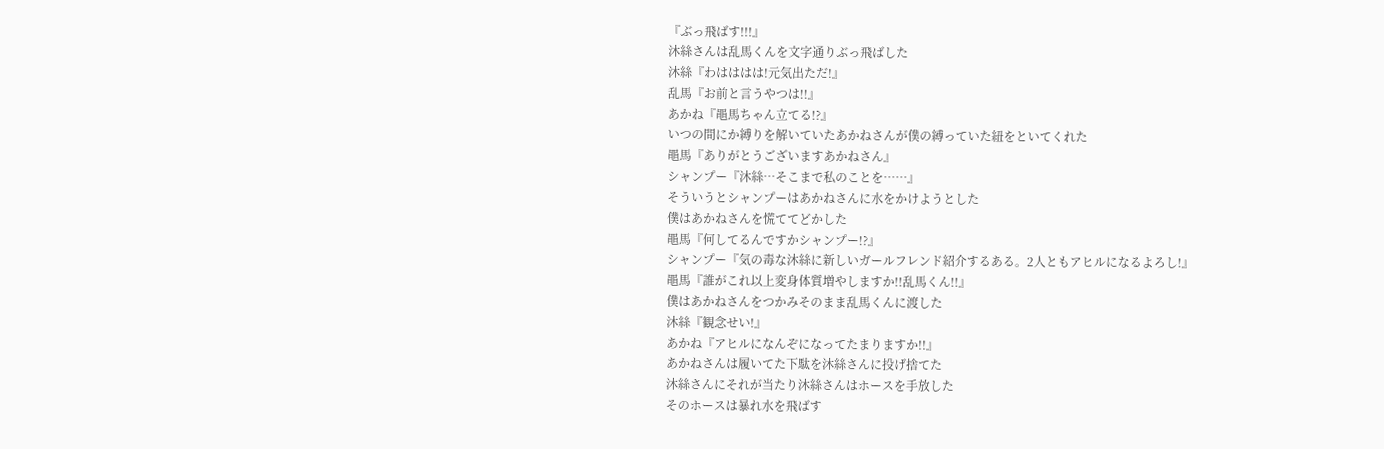『ぶっ飛ばす!!!』
沐絲さんは乱馬くんを文字通りぶっ飛ばした
沐絲『わはははは!元気出ただ!』
乱馬『お前と言うやつは!!』
あかね『黽馬ちゃん立てる!?』
いつの間にか縛りを解いていたあかねさんが僕の縛っていた紐をといてくれた
黽馬『ありがとうございますあかねさん』
シャンプー『沐絲…そこまで私のことを……』
そういうとシャンプーはあかねさんに水をかけようとした
僕はあかねさんを慌ててどかした
黽馬『何してるんですかシャンプー!?』
シャンプー『気の毒な沐絲に新しいガールフレンド紹介するある。2人ともアヒルになるよろし!』
黽馬『誰がこれ以上変身体質増やしますか!!乱馬くん!!』
僕はあかねさんをつかみそのまま乱馬くんに渡した
沐絲『観念せい!』
あかね『アヒルになんぞになってたまりますか!!』
あかねさんは履いてた下駄を沐絲さんに投げ捨てた
沐絲さんにそれが当たり沐絲さんはホースを手放した
そのホースは暴れ水を飛ばす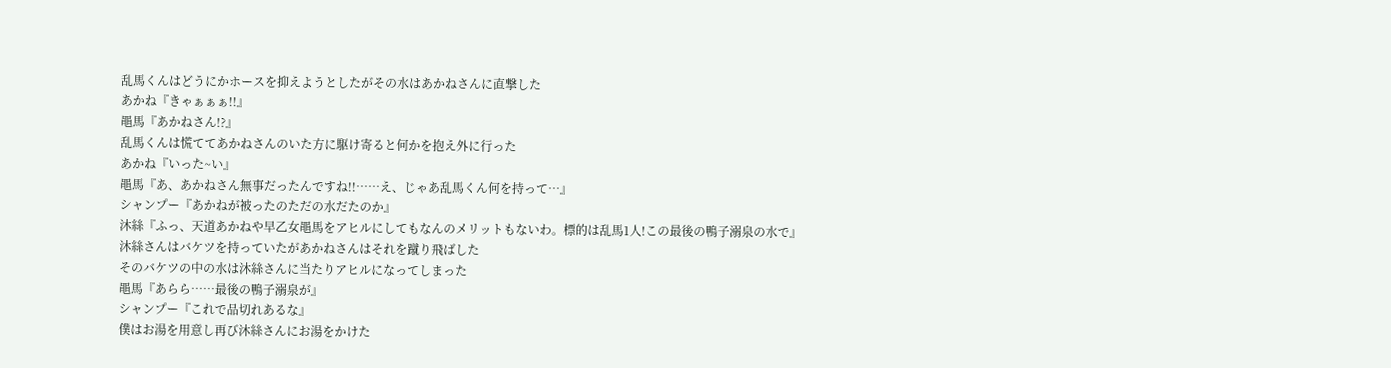乱馬くんはどうにかホースを抑えようとしたがその水はあかねさんに直撃した
あかね『きゃぁぁぁ!!』
黽馬『あかねさん!?』
乱馬くんは慌ててあかねさんのいた方に駆け寄ると何かを抱え外に行った
あかね『いった~い』
黽馬『あ、あかねさん無事だったんですね!!……え、じゃあ乱馬くん何を持って…』
シャンプー『あかねが被ったのただの水だたのか』
沐絲『ふっ、天道あかねや早乙女黽馬をアヒルにしてもなんのメリットもないわ。標的は乱馬1人!この最後の鴨子溺泉の水で』
沐絲さんはバケツを持っていたがあかねさんはそれを蹴り飛ばした
そのバケツの中の水は沐絲さんに当たりアヒルになってしまった
黽馬『あらら……最後の鴨子溺泉が』
シャンプー『これで品切れあるな』
僕はお湯を用意し再び沐絲さんにお湯をかけた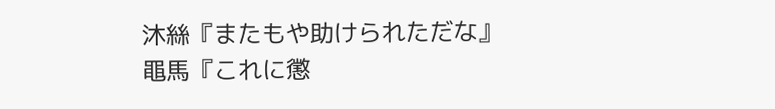沐絲『またもや助けられただな』
黽馬『これに懲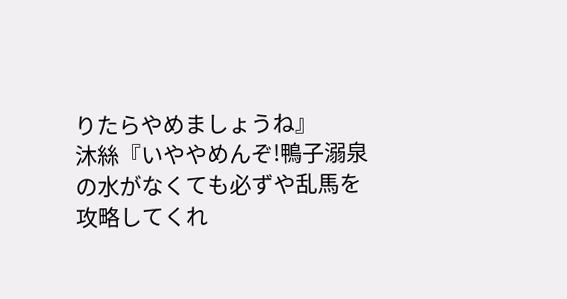りたらやめましょうね』
沐絲『いややめんぞ!鴨子溺泉の水がなくても必ずや乱馬を攻略してくれ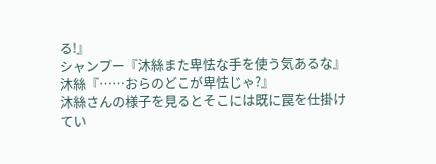る!』
シャンプー『沐絲また卑怯な手を使う気あるな』
沐絲『……おらのどこが卑怯じゃ?』
沐絲さんの様子を見るとそこには既に罠を仕掛けてい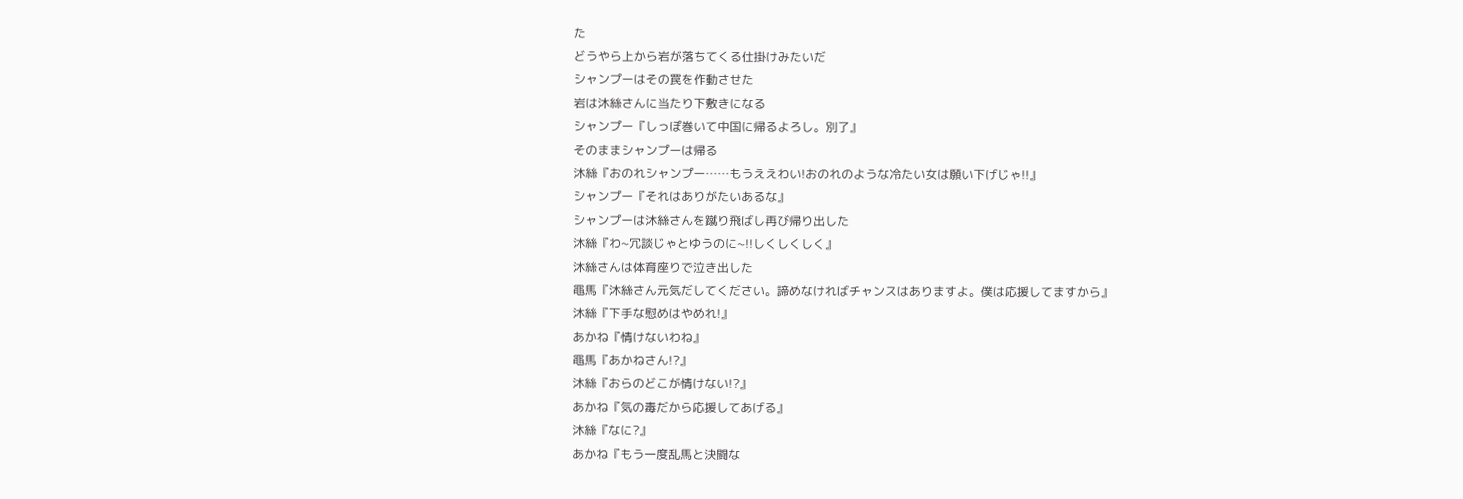た
どうやら上から岩が落ちてくる仕掛けみたいだ
シャンプーはその罠を作動させた
岩は沐絲さんに当たり下敷きになる
シャンプー『しっぽ巻いて中国に帰るよろし。別了』
そのままシャンプーは帰る
沐絲『おのれシャンプー……もうええわい!おのれのような冷たい女は願い下げじゃ!!』
シャンプー『それはありがたいあるな』
シャンプーは沐絲さんを蹴り飛ばし再び帰り出した
沐絲『わ~冗談じゃとゆうのに~!!しくしくしく』
沐絲さんは体育座りで泣き出した
黽馬『沐絲さん元気だしてください。諦めなければチャンスはありますよ。僕は応援してますから』
沐絲『下手な慰めはやめれ!』
あかね『情けないわね』
黽馬『あかねさん!?』
沐絲『おらのどこが情けない!?』
あかね『気の毒だから応援してあげる』
沐絲『なに?』
あかね『もう一度乱馬と決闘な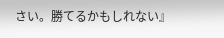さい。勝てるかもしれない』